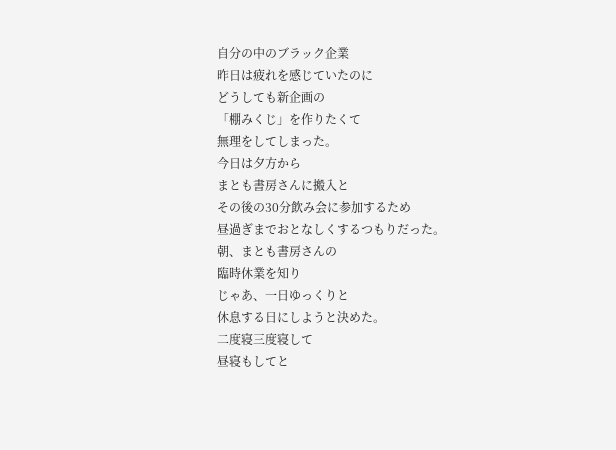自分の中のブラック企業
昨日は疲れを感じていたのに
どうしても新企画の
「棚みくじ」を作りたくて
無理をしてしまった。
今日は夕方から
まとも書房さんに搬入と
その後の30分飲み会に参加するため
昼過ぎまでおとなしくするつもりだった。
朝、まとも書房さんの
臨時休業を知り
じゃあ、一日ゆっくりと
休息する日にしようと決めた。
二度寝三度寝して
昼寝もしてと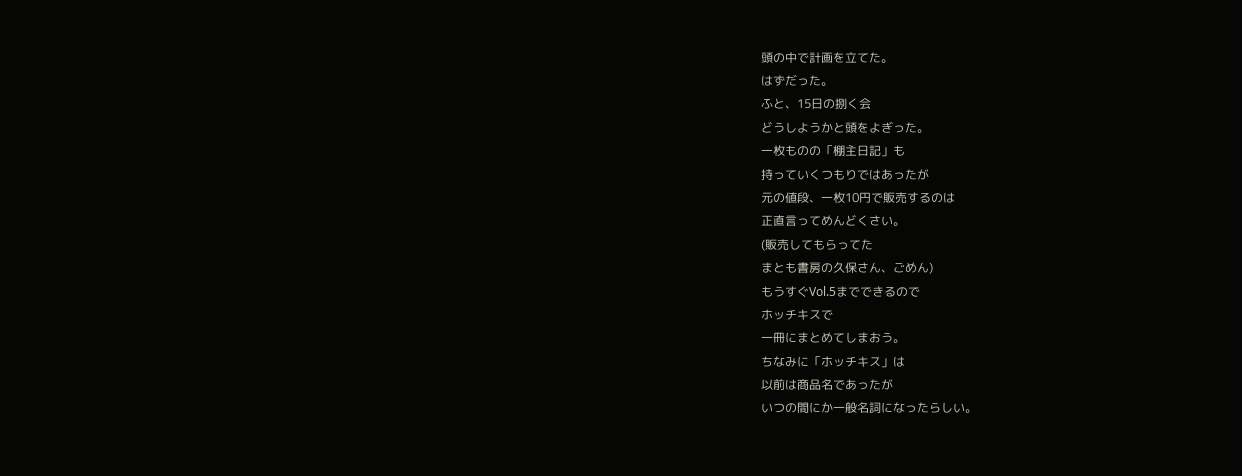頭の中で計画を立てた。
はずだった。
ふと、15日の捌く会
どうしようかと頭をよぎった。
一枚ものの「棚主日記」も
持っていくつもりではあったが
元の値段、一枚10円で販売するのは
正直言ってめんどくさい。
(販売してもらってた
まとも書房の久保さん、ごめん)
もうすぐVol.5までできるので
ホッチキスで
一冊にまとめてしまおう。
ちなみに「ホッチキス」は
以前は商品名であったが
いつの間にか一般名詞になったらしい。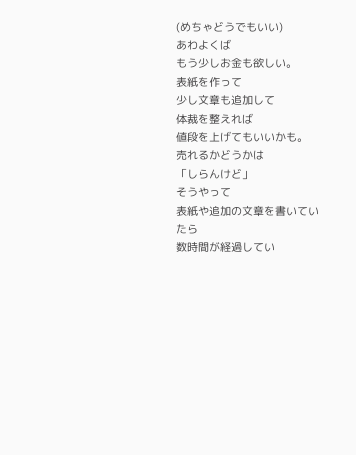(めちゃどうでもいい)
あわよくば
もう少しお金も欲しい。
表紙を作って
少し文章も追加して
体裁を整えれば
値段を上げてもいいかも。
売れるかどうかは
「しらんけど」
そうやって
表紙や追加の文章を書いていたら
数時間が経過してい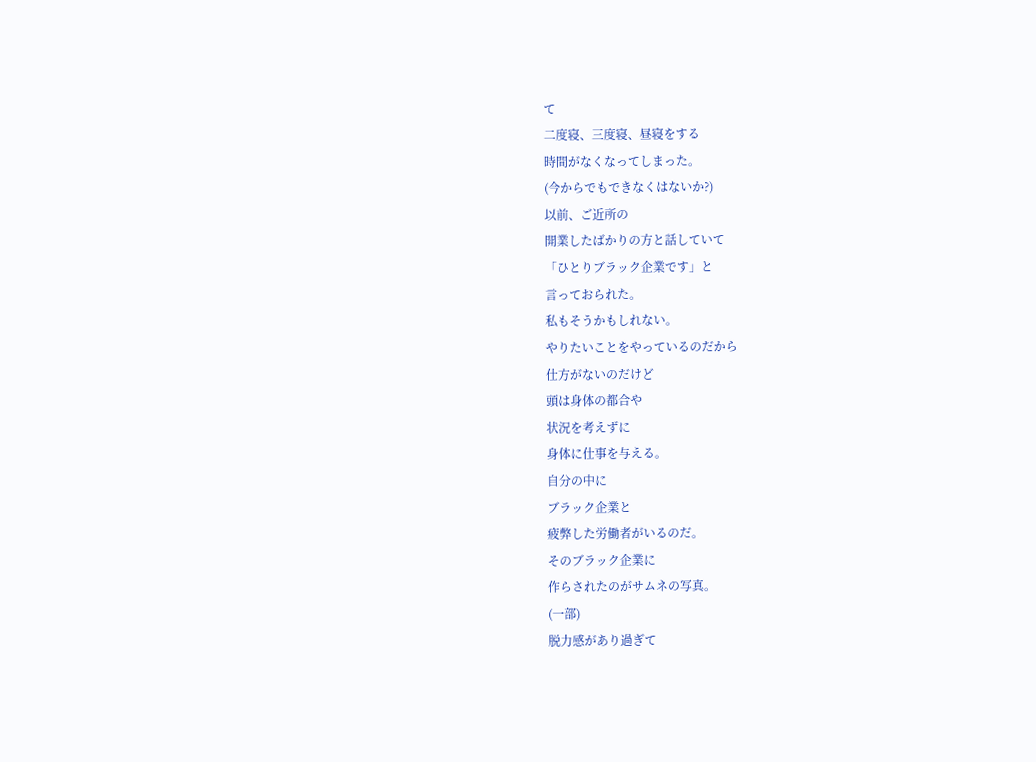て
二度寝、三度寝、昼寝をする
時間がなくなってしまった。
(今からでもできなくはないか?)
以前、ご近所の
開業したばかりの方と話していて
「ひとりブラック企業です」と
言っておられた。
私もそうかもしれない。
やりたいことをやっているのだから
仕方がないのだけど
頭は身体の都合や
状況を考えずに
身体に仕事を与える。
自分の中に
ブラック企業と
疲弊した労働者がいるのだ。
そのブラック企業に
作らされたのがサムネの写真。
(一部)
脱力感があり過ぎて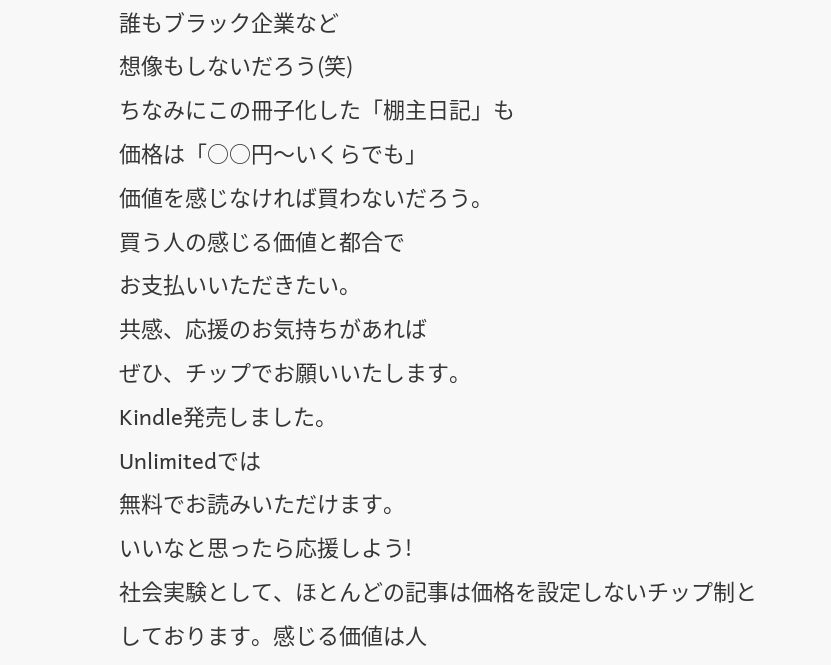誰もブラック企業など
想像もしないだろう(笑)
ちなみにこの冊子化した「棚主日記」も
価格は「○○円〜いくらでも」
価値を感じなければ買わないだろう。
買う人の感じる価値と都合で
お支払いいただきたい。
共感、応援のお気持ちがあれば
ぜひ、チップでお願いいたします。
Kindle発売しました。
Unlimitedでは
無料でお読みいただけます。
いいなと思ったら応援しよう!
社会実験として、ほとんどの記事は価格を設定しないチップ制としております。感じる価値は人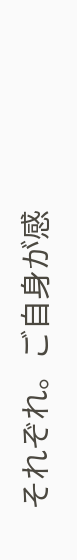それぞれ。ご自身が感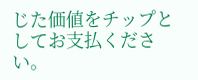じた価値をチップとしてお支払ください。